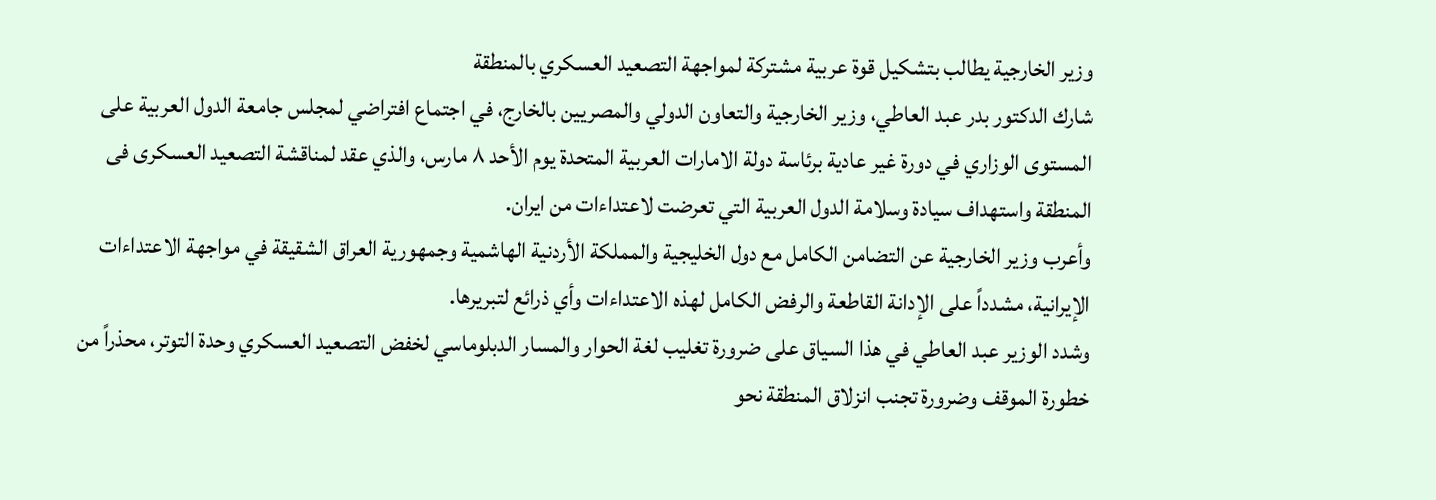وزير الخارجية يطالب بتشكيل قوة عربية مشتركة لمواجهة التصعيد العسكري بالمنطقة
شارك الدكتور بدر عبد العاطي، وزير الخارجية والتعاون الدولي والمصريين بالخارج، في اجتماع افتراضي لمجلس جامعة الدول العربية على المستوى الوزاري في دورة غير عادية برئاسة دولة الامارات العربية المتحدة يوم الأحد ٨ مارس، والذي عقد لمناقشة التصعيد العسكرى فى المنطقة واستهداف سيادة وسلامة الدول العربية التي تعرضت لاعتداءات من ايران.
وأعرب وزير الخارجية عن التضامن الكامل مع دول الخليجية والمملكة الأردنية الهاشمية وجمهورية العراق الشقيقة في مواجهة الاعتداءات الإيرانية، مشدداً على الإدانة القاطعة والرفض الكامل لهذه الاعتداءات وأي ذرائع لتبريرها.
وشدد الوزير عبد العاطي في هذا السياق على ضرورة تغليب لغة الحوار والمسار الدبلوماسي لخفض التصعيد العسكري وحدة التوتر، محذراً من خطورة الموقف وضرورة تجنب انزلاق المنطقة نحو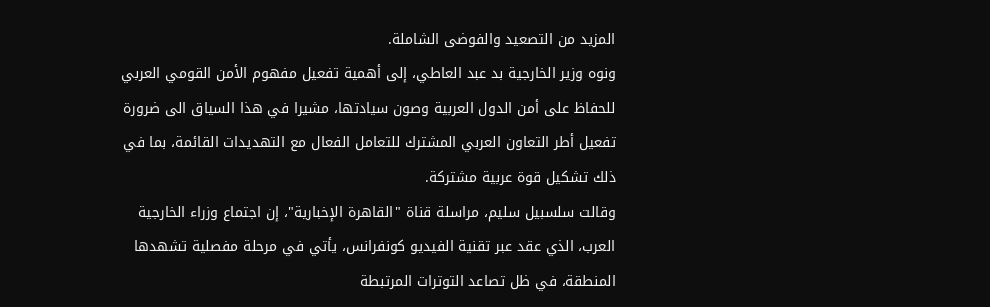المزيد من التصعيد والفوضى الشاملة.
ونوه وزير الخارجية بد عبد العاطي، إلى أهمية تفعيل مفهوم الأمن القومي العربي للحفاظ على أمن الدول العربية وصون سيادتها، مشيرا في هذا السياق الى ضرورة تفعيل أطر التعاون العربي المشترك للتعامل الفعال مع التهديدات القائمة، بما في ذلك تشكيل قوة عربية مشتركة.
وقالت سلسبيل سليم، مراسلة قناة "القاهرة الإخبارية"، إن اجتماع وزراء الخارجية العرب، الذي عقد عبر تقنية الفيديو كونفرانس، يأتي في مرحلة مفصلية تشهدها المنطقة، في ظل تصاعد التوترات المرتبطة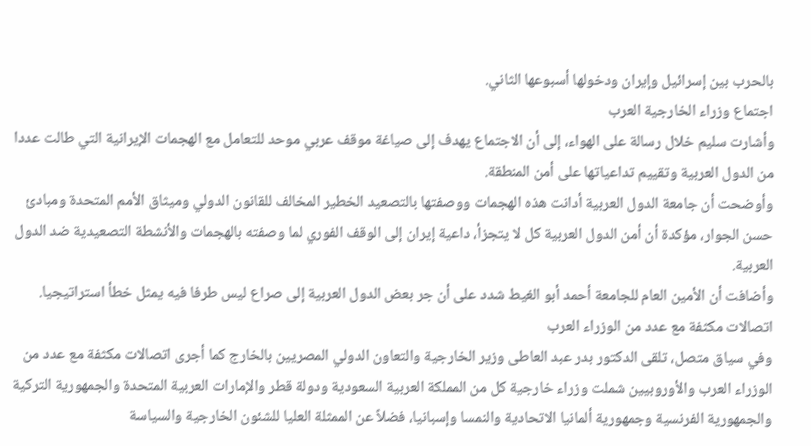بالحرب بين إسرائيل وإيران ودخولها أسبوعها الثاني.
اجتماع وزراء الخارجية العرب
وأشارت سليم خلال رسالة على الهواء، إلى أن الاجتماع يهدف إلى صياغة موقف عربي موحد للتعامل مع الهجمات الإيرانية التي طالت عددا من الدول العربية وتقييم تداعياتها على أمن المنطقة.
وأوضحت أن جامعة الدول العربية أدانت هذه الهجمات ووصفتها بالتصعيد الخطير المخالف للقانون الدولي وميثاق الأمم المتحدة ومبادئ حسن الجوار، مؤكدة أن أمن الدول العربية كل لا يتجزأ، داعية إيران إلى الوقف الفوري لما وصفته بالهجمات والأنشطة التصعيدية ضد الدول العربية.
وأضافت أن الأمين العام للجامعة أحمد أبو الغيط شدد على أن جر بعض الدول العربية إلى صراع ليس طرفا فيه يمثل خطأ استراتيجيا.
اتصالات مكثفة مع عدد من الوزراء العرب
وفي سياق متصل، تلقى الدكتور بدر عبد العاطى وزير الخارجية والتعاون الدولي المصريين بالخارج كما أجرى اتصالات مكثفة مع عدد من الوزراء العرب والأوروبيين شملت وزراء خارجية كل من المملكة العربية السعودية ودولة قطر والإمارات العربية المتحدة والجمهورية التركية والجمهورية الفرنسية وجمهورية ألمانيا الاتحادية والنمسا وإسبانيا، فضلاً عن الممثلة العليا للشئون الخارجية والسياسة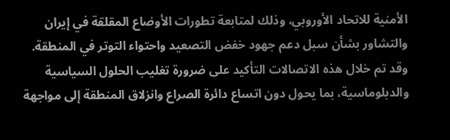الأمنية للاتحاد الأوروبي، وذلك لمتابعة تطورات الأوضاع المقلقة في إيران والتشاور بشأن سبل دعم جهود خفض التصعيد واحتواء التوتر في المنطقة.
وقد تم خلال هذه الاتصالات التأكيد على ضرورة تغليب الحلول السياسية والدبلوماسية، بما يحول دون اتساع دائرة الصراع وانزلاق المنطقة إلى مواجهة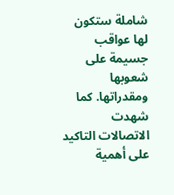شاملة ستكون لها عواقب جسيمة على شعوبها ومقدراتها. كما شهدت الاتصالات التاكيد على أهمية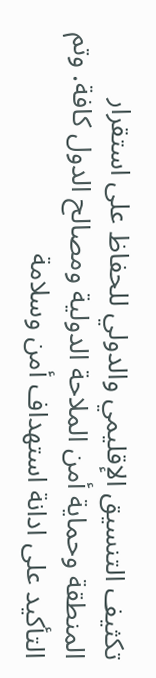تكثيف التنسيق الإقليمي والدولي للحفاظ على استقرار المنطقة وحماية أمن الملاحة الدولية ومصالح الدول كافة. وتم التأكيد على ادانة استهداف أمن وسلامة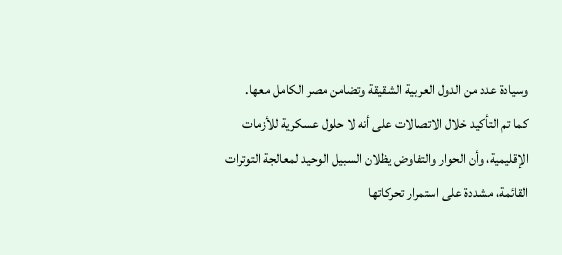وسيادة عدد من الدول العربية الشقيقة وتضامن مصر الكامل معها.
كما تم التأكيد خلال الاتصالات على أنه لا حلول عسكرية للأزمات الإقليمية، وأن الحوار والتفاوض يظلان السبيل الوحيد لمعالجة التوترات القائمة، مشددة على استمرار تحركاتها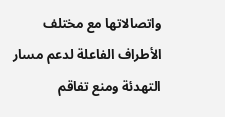واتصالاتها مع مختلف الأطراف الفاعلة لدعم مسار التهدئة ومنع تفاقم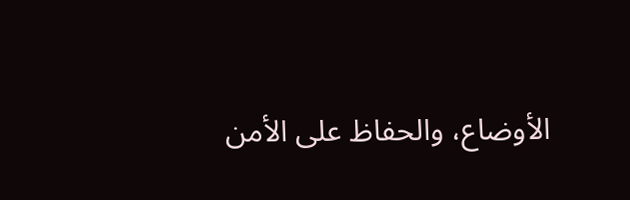الأوضاع، والحفاظ على الأمن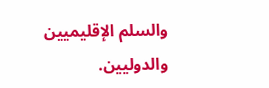والسلم الإقليميين والدوليين.